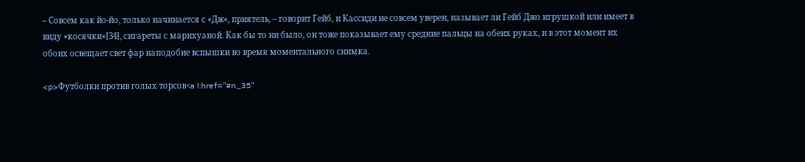– Совсем как йо-йо, только начинается с «Дж», приятель, – говорит Гейб, и Кассиди не совсем уверен, называет ли Гейб Джо игрушкой или имеет в виду «косячки»[34], сигареты с марихуаной. Как бы то ни было, он тоже показывает ему средние пальцы на обеих руках, и в этот момент их обоих освещает свет фар наподобие вспышки во время моментального снимка.

<p>Футболки против голых торсов<a l:href="#n_35"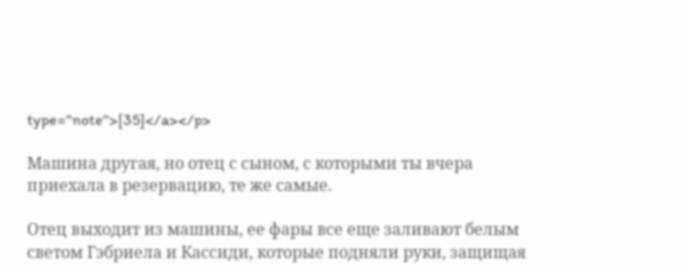type="note">[35]</a></p>

Машина другая, но отец с сыном, с которыми ты вчера приехала в резервацию, те же самые.

Отец выходит из машины, ее фары все еще заливают белым светом Гэбриела и Кассиди, которые подняли руки, защищая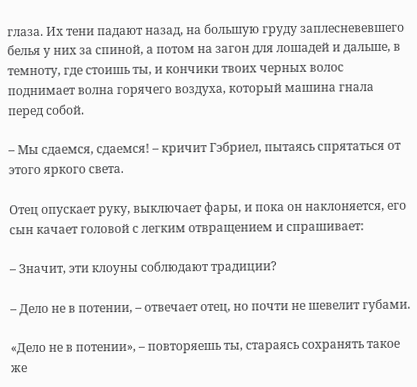глаза. Их тени падают назад, на большую груду заплесневевшего белья у них за спиной, а потом на загон для лошадей и дальше, в темноту, где стоишь ты, и кончики твоих черных волос поднимает волна горячего воздуха, который машина гнала перед собой.

– Мы сдаемся, сдаемся! – кричит Гэбриел, пытаясь спрятаться от этого яркого света.

Отец опускает руку, выключает фары, и пока он наклоняется, его сын качает головой с легким отвращением и спрашивает:

– Значит, эти клоуны соблюдают традиции?

– Дело не в потении, – отвечает отец, но почти не шевелит губами.

«Дело не в потении», – повторяешь ты, стараясь сохранять такое же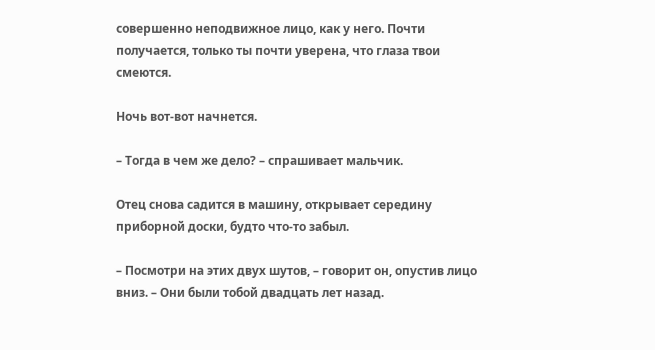совершенно неподвижное лицо, как у него. Почти получается, только ты почти уверена, что глаза твои смеются.

Ночь вот-вот начнется.

– Тогда в чем же дело? – спрашивает мальчик.

Отец снова садится в машину, открывает середину приборной доски, будто что-то забыл.

– Посмотри на этих двух шутов, – говорит он, опустив лицо вниз. – Они были тобой двадцать лет назад.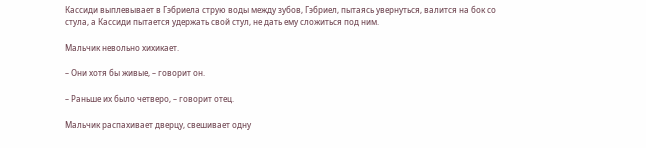Кассиди выплевывает в Гэбриела струю воды между зубов, Гэбриел, пытаясь увернуться, валится на бок со стула, а Кассиди пытается удержать свой стул, не дать ему сложиться под ним.

Мальчик невольно хихикает.

– Они хотя бы живые, – говорит он.

– Раньше их было четверо, – говорит отец.

Мальчик распахивает дверцу, свешивает одну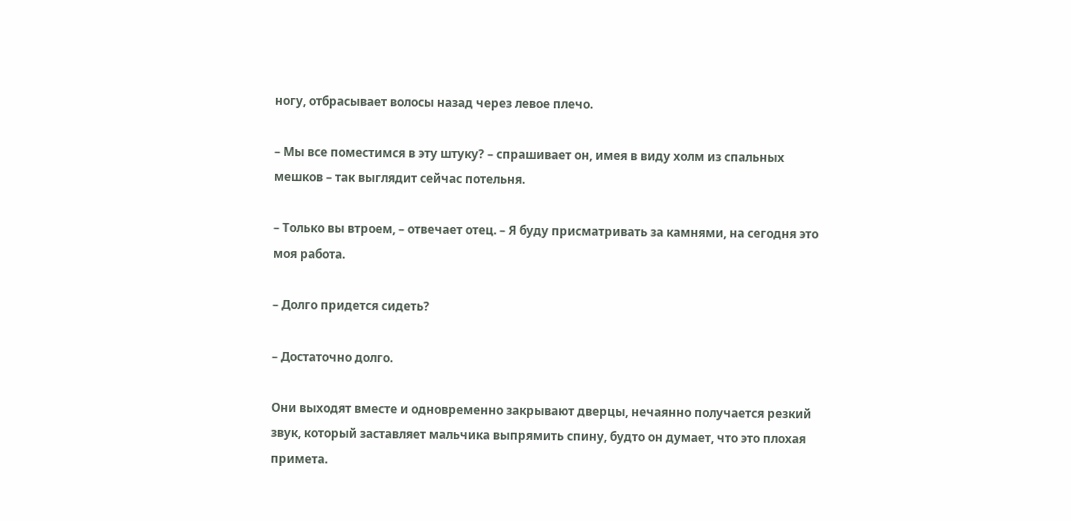ногу, отбрасывает волосы назад через левое плечо.

– Мы все поместимся в эту штуку? – спрашивает он, имея в виду холм из спальных мешков – так выглядит сейчас потельня.

– Только вы втроем, – отвечает отец. – Я буду присматривать за камнями, на сегодня это моя работа.

– Долго придется сидеть?

– Достаточно долго.

Они выходят вместе и одновременно закрывают дверцы, нечаянно получается резкий звук, который заставляет мальчика выпрямить спину, будто он думает, что это плохая примета.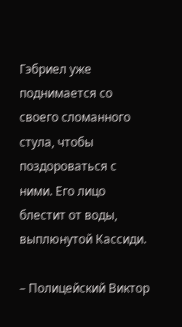Гэбриел уже поднимается со своего сломанного стула, чтобы поздороваться с ними. Его лицо блестит от воды, выплюнутой Кассиди.

– Полицейский Виктор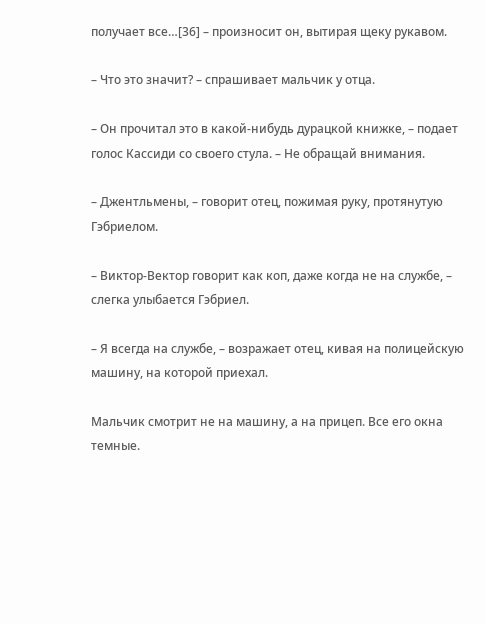получает все…[36] – произносит он, вытирая щеку рукавом.

– Что это значит? – спрашивает мальчик у отца.

– Он прочитал это в какой-нибудь дурацкой книжке, – подает голос Кассиди со своего стула. – Не обращай внимания.

– Джентльмены, – говорит отец, пожимая руку, протянутую Гэбриелом.

– Виктор-Вектор говорит как коп, даже когда не на службе, – слегка улыбается Гэбриел.

– Я всегда на службе, – возражает отец, кивая на полицейскую машину, на которой приехал.

Мальчик смотрит не на машину, а на прицеп. Все его окна темные.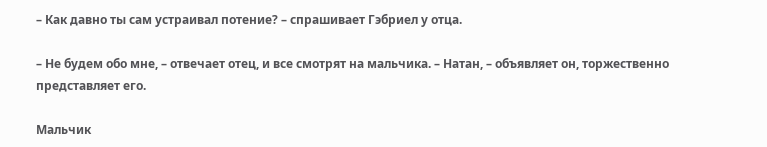– Как давно ты сам устраивал потение? – спрашивает Гэбриел у отца.

– Не будем обо мне, – отвечает отец, и все смотрят на мальчика. – Натан, – объявляет он, торжественно представляет его.

Мальчик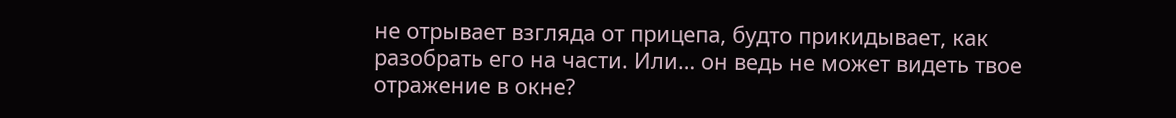не отрывает взгляда от прицепа, будто прикидывает, как разобрать его на части. Или… он ведь не может видеть твое отражение в окне?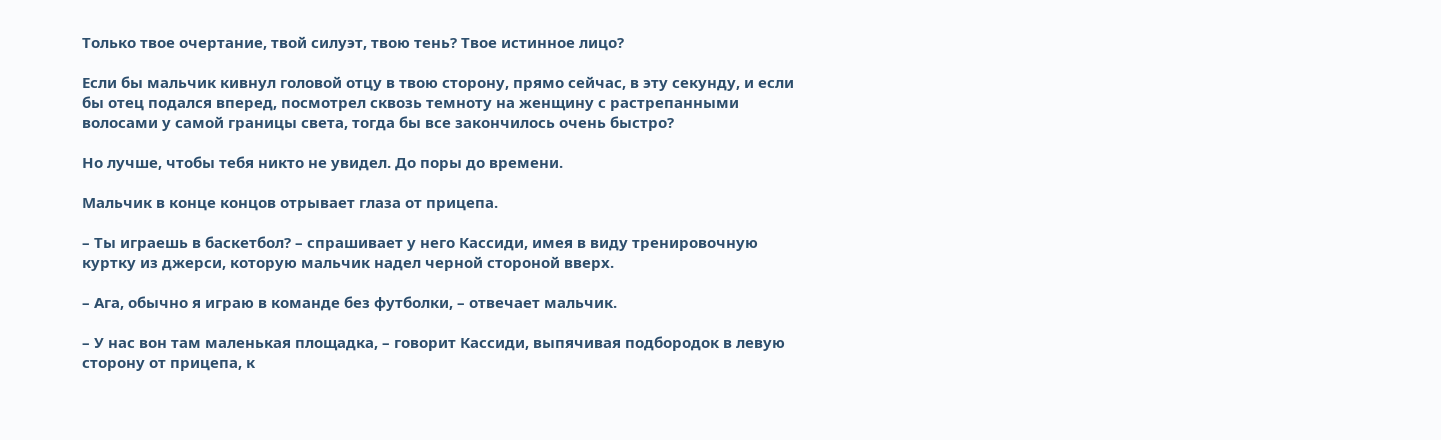Только твое очертание, твой силуэт, твою тень? Твое истинное лицо?

Если бы мальчик кивнул головой отцу в твою сторону, прямо сейчас, в эту секунду, и если бы отец подался вперед, посмотрел сквозь темноту на женщину с растрепанными волосами у самой границы света, тогда бы все закончилось очень быстро?

Но лучше, чтобы тебя никто не увидел. До поры до времени.

Мальчик в конце концов отрывает глаза от прицепа.

– Ты играешь в баскетбол? – спрашивает у него Кассиди, имея в виду тренировочную куртку из джерси, которую мальчик надел черной стороной вверх.

– Ага, обычно я играю в команде без футболки, – отвечает мальчик.

– У нас вон там маленькая площадка, – говорит Кассиди, выпячивая подбородок в левую сторону от прицепа, к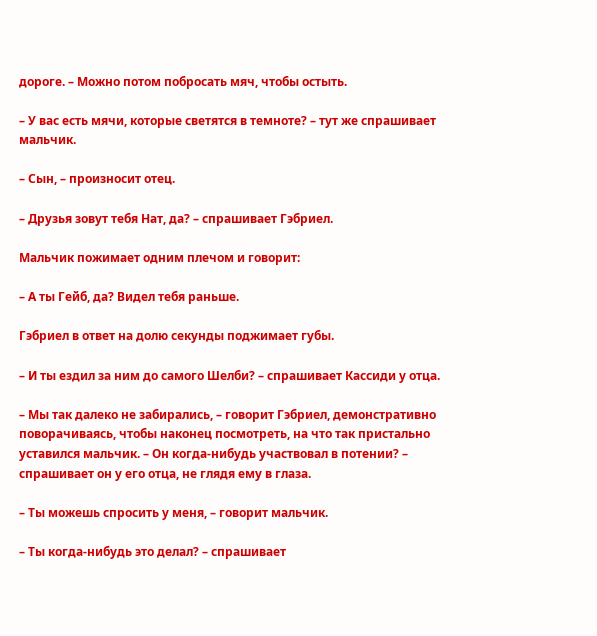дороге. – Можно потом побросать мяч, чтобы остыть.

– У вас есть мячи, которые светятся в темноте? – тут же спрашивает мальчик.

– Сын, – произносит отец.

– Друзья зовут тебя Нат, да? – спрашивает Гэбриел.

Мальчик пожимает одним плечом и говорит:

– А ты Гейб, да? Видел тебя раньше.

Гэбриел в ответ на долю секунды поджимает губы.

– И ты ездил за ним до самого Шелби? – спрашивает Кассиди у отца.

– Мы так далеко не забирались, – говорит Гэбриел, демонстративно поворачиваясь, чтобы наконец посмотреть, на что так пристально уставился мальчик. – Он когда-нибудь участвовал в потении? – спрашивает он у его отца, не глядя ему в глаза.

– Ты можешь спросить у меня, – говорит мальчик.

– Ты когда-нибудь это делал? – спрашивает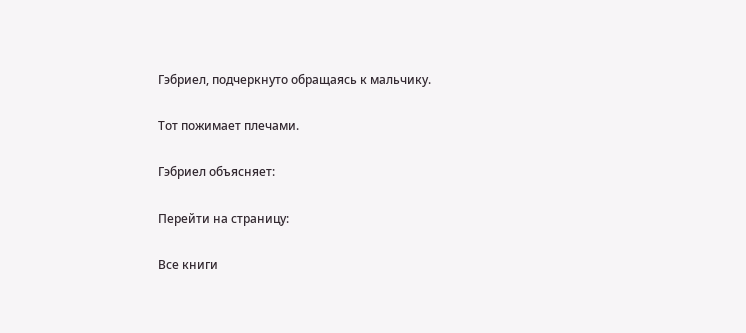Гэбриел, подчеркнуто обращаясь к мальчику.

Тот пожимает плечами.

Гэбриел объясняет:

Перейти на страницу:

Все книги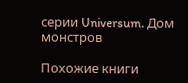серии Universum. Дом монстров

Похожие книги